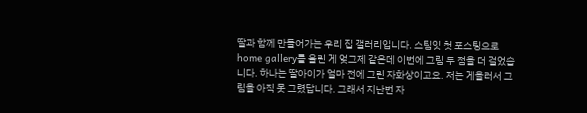딸과 함께 만들어가는 우리 집 갤러리입니다. 스팀잇 첫 포스팅으로 home gallery를 올린 게 엊그제 같은데 이번에 그림 두 점을 더 걸었습니다. 하나는 딸아이가 얼마 전에 그린 자화상이고요. 저는 게을러서 그림을 아직 못 그렸답니다. 그래서 지난번 자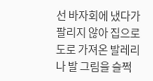선 바자회에 냈다가 팔리지 않아 집으로 도로 가져온 발레리나 발 그림을 슬쩍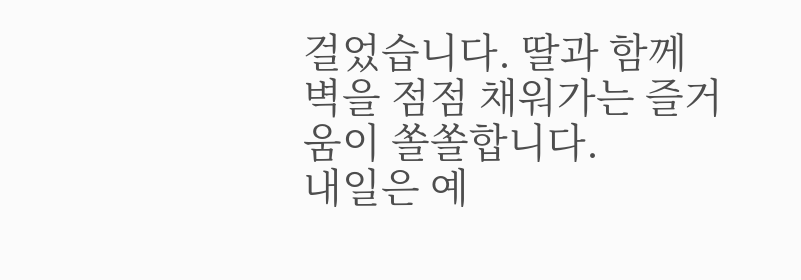걸었습니다. 딸과 함께 벽을 점점 채워가는 즐거움이 쏠쏠합니다.
내일은 예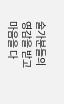술가분들의 영감을 받고 마음을 다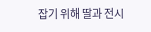잡기 위해 딸과 전시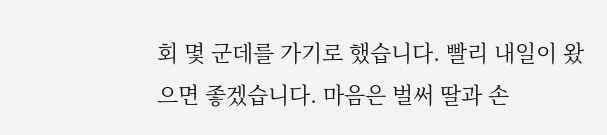회 몇 군데를 가기로 했습니다. 빨리 내일이 왔으면 좋겠습니다. 마음은 벌써 딸과 손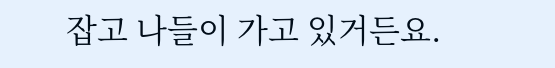잡고 나들이 가고 있거든요.